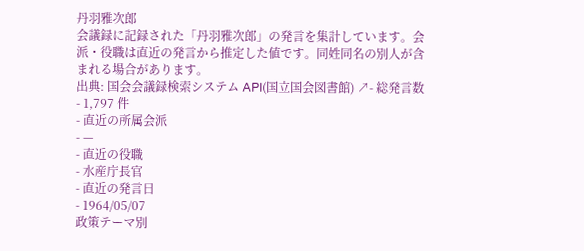丹羽雅次郎
会議録に記録された「丹羽雅次郎」の発言を集計しています。会派・役職は直近の発言から推定した値です。同姓同名の別人が含まれる場合があります。
出典: 国会会議録検索システム API(国立国会図書館) ↗- 総発言数
- 1,797 件
- 直近の所属会派
- —
- 直近の役職
- 水産庁長官
- 直近の発言日
- 1964/05/07
政策テーマ別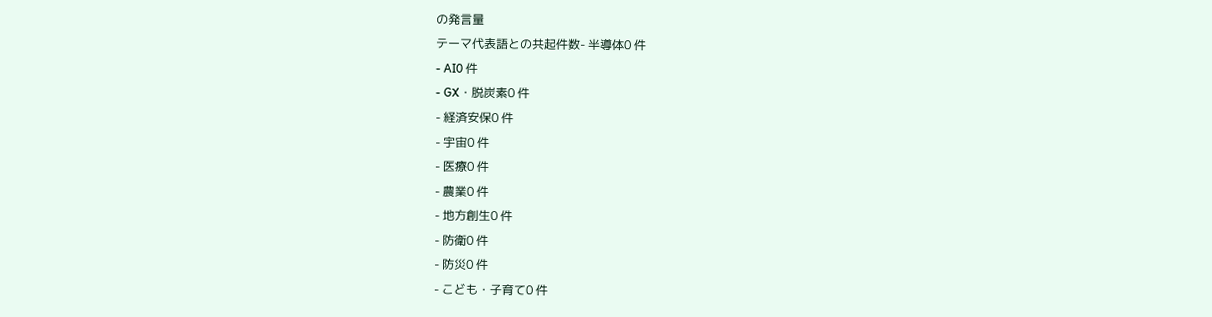の発言量
テーマ代表語との共起件数- 半導体0 件
- AI0 件
- GX・脱炭素0 件
- 経済安保0 件
- 宇宙0 件
- 医療0 件
- 農業0 件
- 地方創生0 件
- 防衛0 件
- 防災0 件
- こども・子育て0 件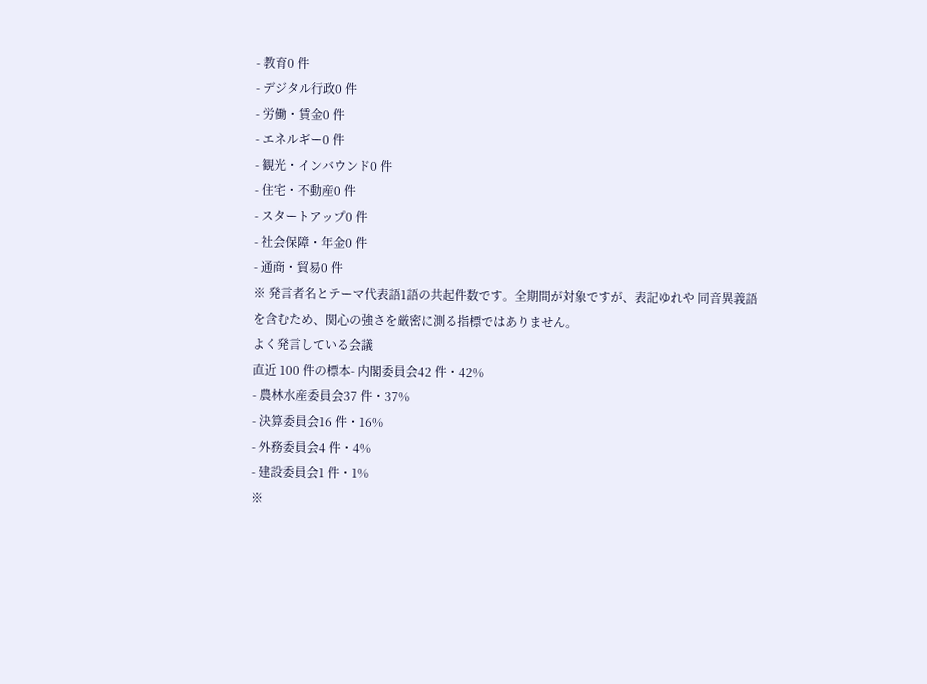- 教育0 件
- デジタル行政0 件
- 労働・賃金0 件
- エネルギー0 件
- 観光・インバウンド0 件
- 住宅・不動産0 件
- スタートアップ0 件
- 社会保障・年金0 件
- 通商・貿易0 件
※ 発言者名とテーマ代表語1語の共起件数です。全期間が対象ですが、表記ゆれや 同音異義語を含むため、関心の強さを厳密に測る指標ではありません。
よく発言している会議
直近 100 件の標本- 内閣委員会42 件・42%
- 農林水産委員会37 件・37%
- 決算委員会16 件・16%
- 外務委員会4 件・4%
- 建設委員会1 件・1%
※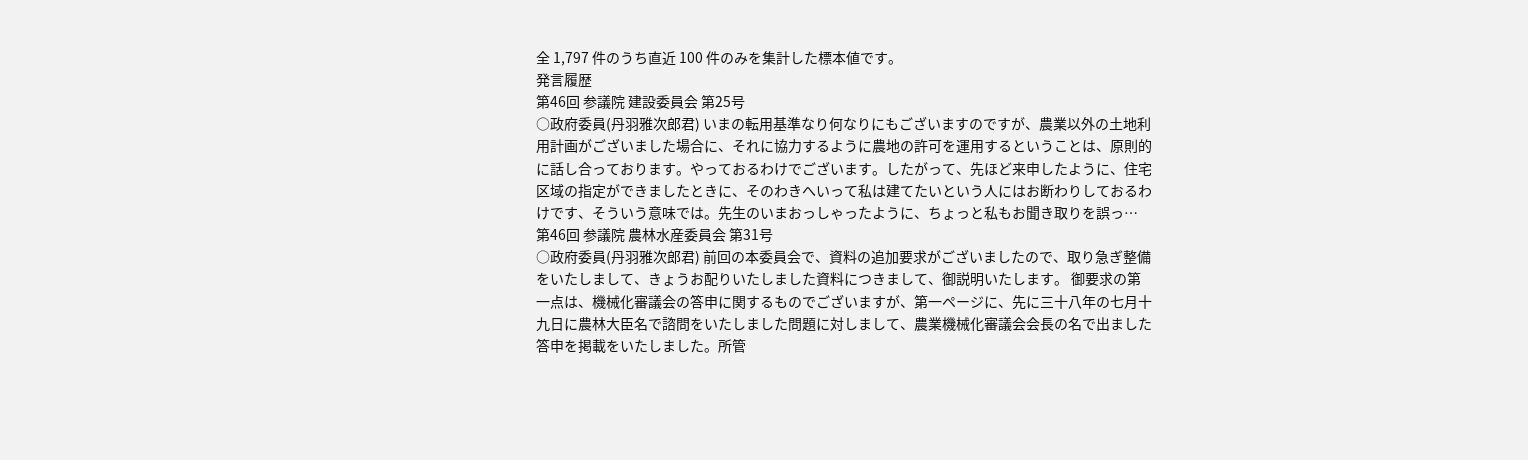全 1,797 件のうち直近 100 件のみを集計した標本値です。
発言履歴
第46回 参議院 建設委員会 第25号
○政府委員(丹羽雅次郎君) いまの転用基準なり何なりにもございますのですが、農業以外の土地利用計画がございました場合に、それに協力するように農地の許可を運用するということは、原則的に話し合っております。やっておるわけでございます。したがって、先ほど来申したように、住宅区域の指定ができましたときに、そのわきへいって私は建てたいという人にはお断わりしておるわけです、そういう意味では。先生のいまおっしゃったように、ちょっと私もお聞き取りを誤っ…
第46回 参議院 農林水産委員会 第31号
○政府委員(丹羽雅次郎君) 前回の本委員会で、資料の追加要求がございましたので、取り急ぎ整備をいたしまして、きょうお配りいたしました資料につきまして、御説明いたします。 御要求の第一点は、機械化審議会の答申に関するものでございますが、第一ページに、先に三十八年の七月十九日に農林大臣名で諮問をいたしました問題に対しまして、農業機械化審議会会長の名で出ました答申を掲載をいたしました。所管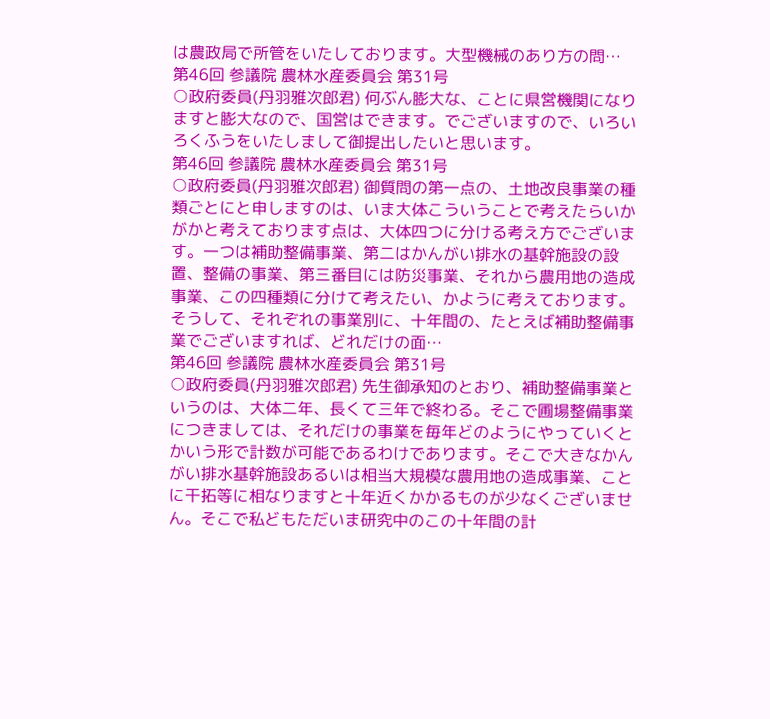は農政局で所管をいたしております。大型機械のあり方の問…
第46回 参議院 農林水産委員会 第31号
○政府委員(丹羽雅次郎君) 何ぶん膨大な、ことに県営機関になりますと膨大なので、国営はできます。でございますので、いろいろくふうをいたしまして御提出したいと思います。
第46回 参議院 農林水産委員会 第31号
○政府委員(丹羽雅次郎君) 御質問の第一点の、土地改良事業の種類ごとにと申しますのは、いま大体こういうことで考えたらいかがかと考えております点は、大体四つに分ける考え方でございます。一つは補助整備事業、第二はかんがい排水の基幹施設の設置、整備の事業、第三番目には防災事業、それから農用地の造成事業、この四種類に分けて考えたい、かように考えております。そうして、それぞれの事業別に、十年間の、たとえば補助整備事業でございますれば、どれだけの面…
第46回 参議院 農林水産委員会 第31号
○政府委員(丹羽雅次郎君) 先生御承知のとおり、補助整備事業というのは、大体二年、長くて三年で終わる。そこで圃場整備事業につきましては、それだけの事業を毎年どのようにやっていくとかいう形で計数が可能であるわけであります。そこで大きなかんがい排水基幹施設あるいは相当大規模な農用地の造成事業、ことに干拓等に相なりますと十年近くかかるものが少なくございません。そこで私どもただいま研究中のこの十年間の計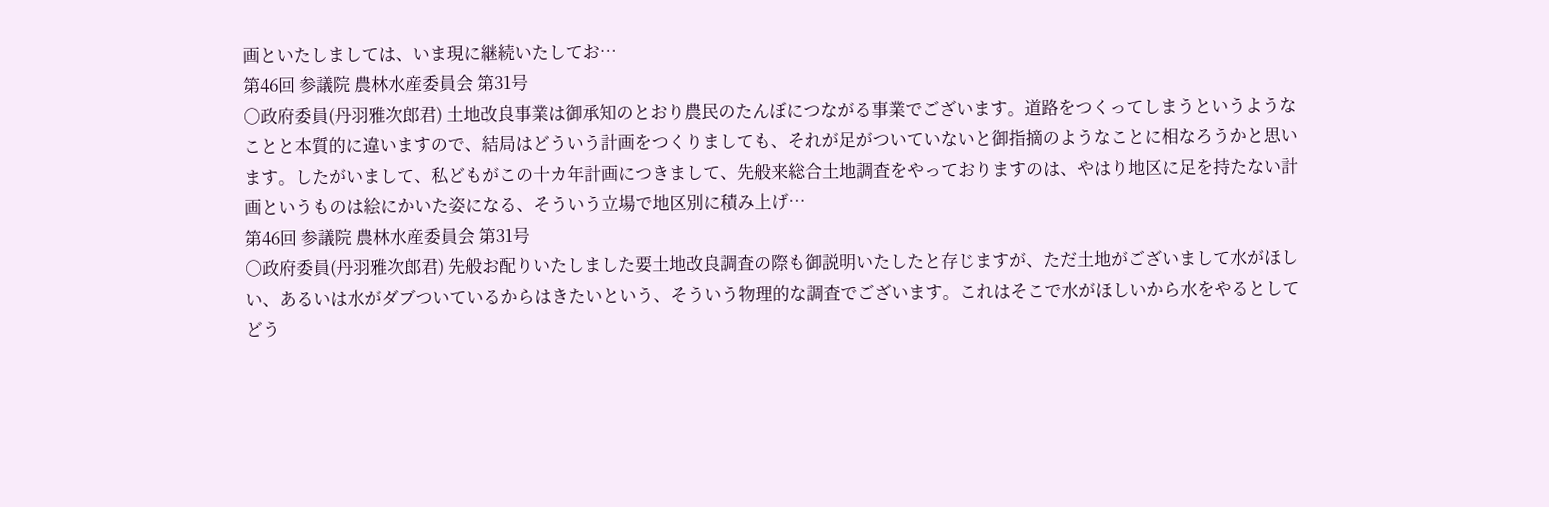画といたしましては、いま現に継続いたしてお…
第46回 参議院 農林水産委員会 第31号
○政府委員(丹羽雅次郎君) 土地改良事業は御承知のとおり農民のたんぼにつながる事業でございます。道路をつくってしまうというようなことと本質的に違いますので、結局はどういう計画をつくりましても、それが足がついていないと御指摘のようなことに相なろうかと思います。したがいまして、私どもがこの十カ年計画につきまして、先般来総合土地調査をやっておりますのは、やはり地区に足を持たない計画というものは絵にかいた姿になる、そういう立場で地区別に積み上げ…
第46回 参議院 農林水産委員会 第31号
○政府委員(丹羽雅次郎君) 先般お配りいたしました要土地改良調査の際も御説明いたしたと存じますが、ただ土地がございまして水がほしい、あるいは水がダブついているからはきたいという、そういう物理的な調査でございます。これはそこで水がほしいから水をやるとしてどう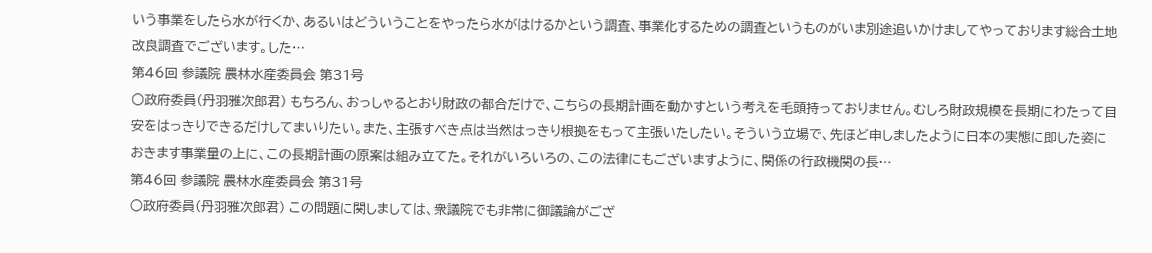いう事業をしたら水が行くか、あるいはどういうことをやったら水がはけるかという調査、事業化するための調査というものがいま別途追いかけましてやっております総合土地改良調査でございます。した…
第46回 参議院 農林水産委員会 第31号
○政府委員(丹羽雅次郎君) もちろん、おっしゃるとおり財政の都合だけで、こちらの長期計画を動かすという考えを毛頭持っておりません。むしろ財政規模を長期にわたって目安をはっきりできるだけしてまいりたい。また、主張すべき点は当然はっきり根拠をもって主張いたしたい。そういう立場で、先ほど申しましたように日本の実態に即した姿におきます事業量の上に、この長期計画の原案は組み立てた。それがいろいろの、この法律にもございますように、関係の行政機関の長…
第46回 参議院 農林水産委員会 第31号
○政府委員(丹羽雅次郎君) この問題に関しましては、衆議院でも非常に御議論がござ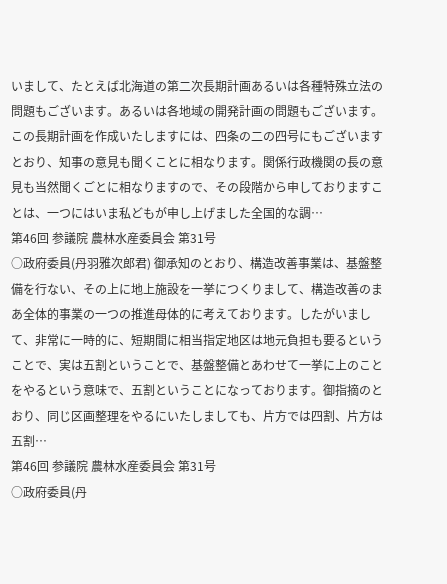いまして、たとえば北海道の第二次長期計画あるいは各種特殊立法の問題もございます。あるいは各地域の開発計画の問題もございます。この長期計画を作成いたしますには、四条の二の四号にもございますとおり、知事の意見も聞くことに相なります。関係行政機関の長の意見も当然聞くごとに相なりますので、その段階から申しておりますことは、一つにはいま私どもが申し上げました全国的な調…
第46回 参議院 農林水産委員会 第31号
○政府委員(丹羽雅次郎君) 御承知のとおり、構造改善事業は、基盤整備を行ない、その上に地上施設を一挙につくりまして、構造改善のまあ全体的事業の一つの推進母体的に考えております。したがいまして、非常に一時的に、短期間に相当指定地区は地元負担も要るということで、実は五割ということで、基盤整備とあわせて一挙に上のことをやるという意味で、五割ということになっております。御指摘のとおり、同じ区画整理をやるにいたしましても、片方では四割、片方は五割…
第46回 参議院 農林水産委員会 第31号
○政府委員(丹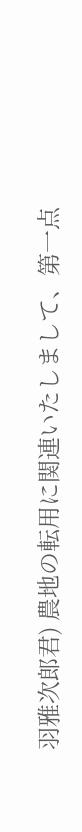羽雅次郎君) 農地の転用に関連いたしまして、第一点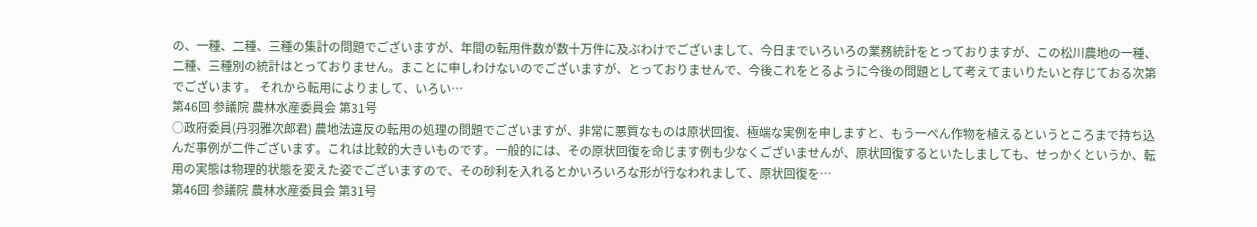の、一種、二種、三種の集計の問題でございますが、年間の転用件数が数十万件に及ぶわけでございまして、今日までいろいろの業務統計をとっておりますが、この松川農地の一種、二種、三種別の統計はとっておりません。まことに申しわけないのでございますが、とっておりませんで、今後これをとるように今後の問題として考えてまいりたいと存じておる次第でございます。 それから転用によりまして、いろい…
第46回 参議院 農林水産委員会 第31号
○政府委員(丹羽雅次郎君) 農地法違反の転用の処理の問題でございますが、非常に悪質なものは原状回復、極端な実例を申しますと、もう一ぺん作物を植えるというところまで持ち込んだ事例が二件ございます。これは比較的大きいものです。一般的には、その原状回復を命じます例も少なくございませんが、原状回復するといたしましても、せっかくというか、転用の実態は物理的状態を変えた姿でございますので、その砂利を入れるとかいろいろな形が行なわれまして、原状回復を…
第46回 参議院 農林水産委員会 第31号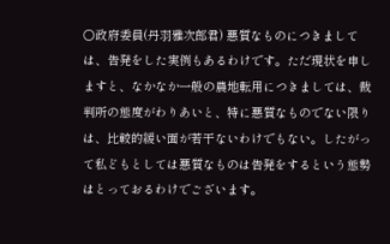○政府委員(丹羽雅次郎君) 悪質なものにつきましては、告発をした実例もあるわけです。ただ現状を申しますと、なかなか一般の農地転用につきましては、裁判所の態度がわりあいと、特に悪質なものでない限りは、比較的緩い面が若干ないわけでもない。したがって私どもとしては悪質なものは告発をするという態勢はとっておるわけでございます。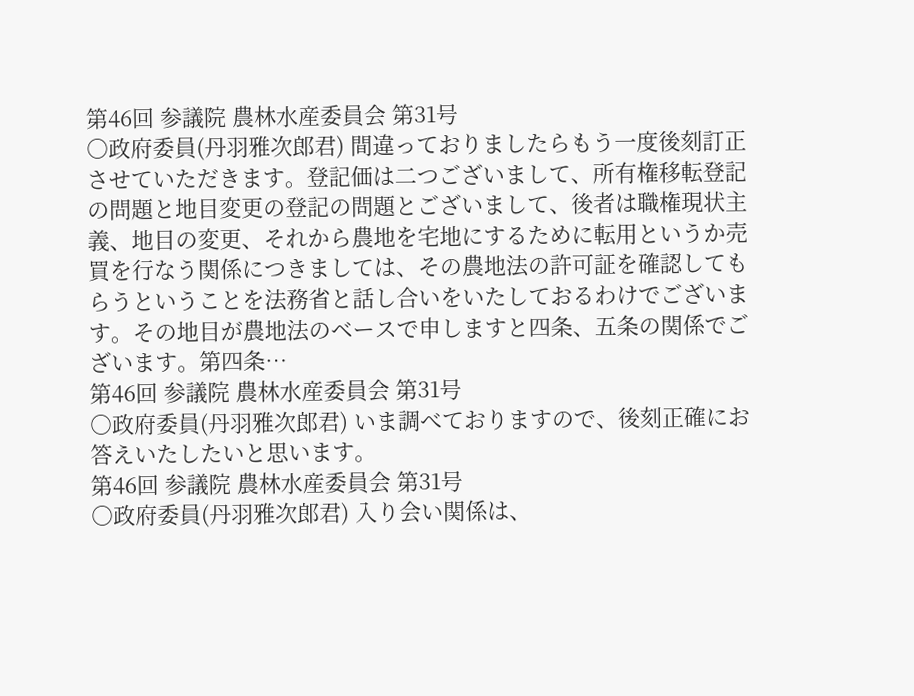第46回 参議院 農林水産委員会 第31号
○政府委員(丹羽雅次郎君) 間違っておりましたらもう一度後刻訂正させていただきます。登記価は二つございまして、所有権移転登記の問題と地目変更の登記の問題とございまして、後者は職権現状主義、地目の変更、それから農地を宅地にするために転用というか売買を行なう関係につきましては、その農地法の許可証を確認してもらうということを法務省と話し合いをいたしておるわけでございます。その地目が農地法のベースで申しますと四条、五条の関係でございます。第四条…
第46回 参議院 農林水産委員会 第31号
○政府委員(丹羽雅次郎君) いま調べておりますので、後刻正確にお答えいたしたいと思います。
第46回 参議院 農林水産委員会 第31号
○政府委員(丹羽雅次郎君) 入り会い関係は、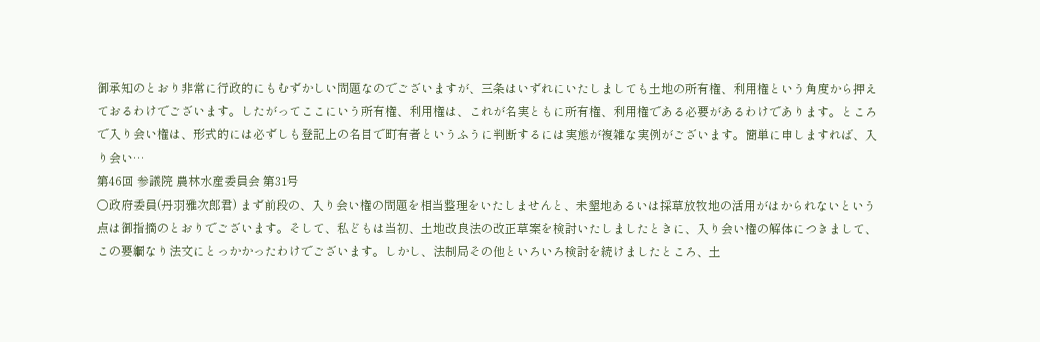御承知のとおり非常に行政的にもむずかしい問題なのでございますが、三条はいずれにいたしましても土地の所有権、利用権という角度から押えておるわけでございます。したがってここにいう所有権、利用権は、これが名実ともに所有権、利用権である必要があるわけであります。ところで入り会い権は、形式的には必ずしも登記上の名目で町有者というふうに判断するには実態が複雑な実例がございます。簡単に申しますれば、入り会い…
第46回 参議院 農林水産委員会 第31号
○政府委員(丹羽雅次郎君) まず前段の、入り会い権の問題を相当整理をいたしませんと、未墾地あるいは採草放牧地の活用がはかられないという点は御指摘のとおりでございます。そして、私どもは当初、土地改良法の改正草案を検討いたしましたときに、入り会い権の解体につきまして、この要綱なり法文にとっかかったわけでございます。しかし、法制局その他といろいろ検討を続けましたところ、土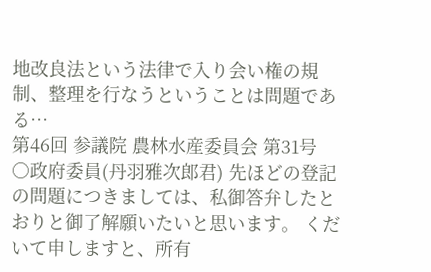地改良法という法律で入り会い権の規制、整理を行なうということは問題である…
第46回 参議院 農林水産委員会 第31号
○政府委員(丹羽雅次郎君) 先ほどの登記の問題につきましては、私御答弁したとおりと御了解願いたいと思います。 くだいて申しますと、所有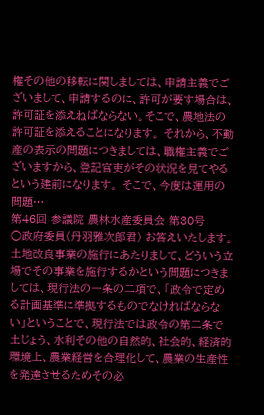権その他の移転に関しましては、申請主義でございまして、申請するのに、許可が要す場合は、許可証を添えねばならない。そこで、農地法の許可証を添えることになります。 それから、不動産の表示の問題につきましては、職権主義でございますから、登記官吏がその状況を見てやるという建前になります。 そこで、今度は運用の問題…
第46回 参議院 農林水産委員会 第30号
○政府委員(丹羽雅次郎君) お答えいたします。 土地改良事業の施行にあたりまして、どういう立場でその事業を施行するかという問題につきましては、現行法の一条の二項で、「政令で定める計画基準に準拠するものでなければならない」ということで、現行法では政令の第二条で土じょう、水利その他の自然的、社会的、経済的環境上、農業経営を合理化して、農業の生産性を発達させるためその必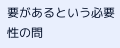要があるという必要性の問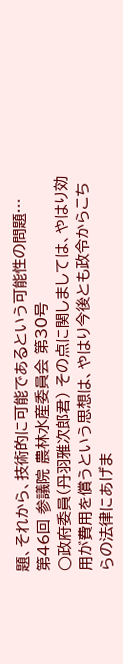題、それから、技術的に可能であるという可能性の問題…
第46回 参議院 農林水産委員会 第30号
○政府委員(丹羽雅次郎君) その点に関しましては、やはり効用が費用を償うという思想は、やはり今後とも政令からこちらの法律にあげま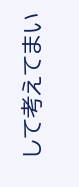して考えてまい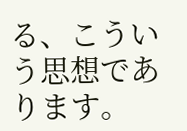る、こういう思想であります。